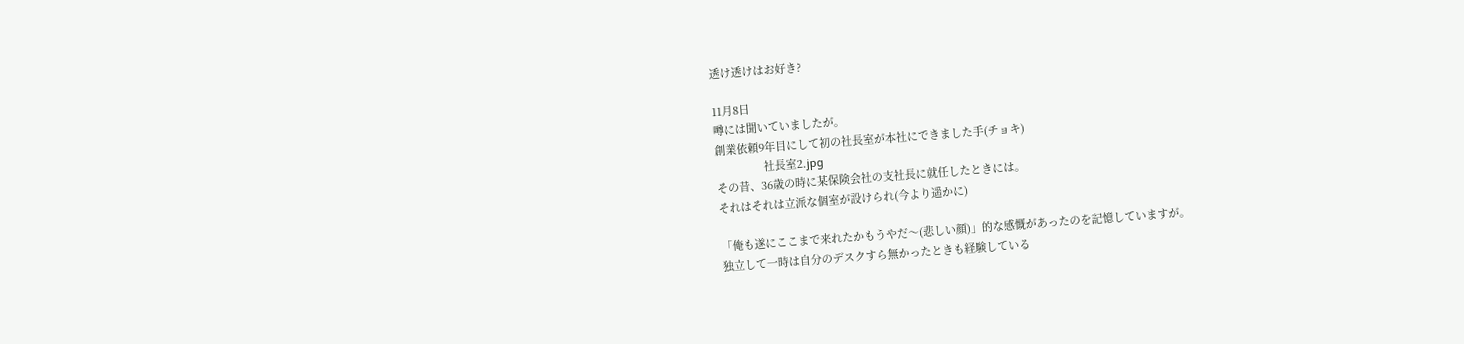透け透けはお好き?

11月8日
噂には聞いていましたが。
創業依頼9年目にして初の社長室が本社にできました手(チョキ)
                社長室2.jpg
その昔、36歳の時に某保険会社の支社長に就任したときには。
それはそれは立派な個室が設けられ(今より遥かに)

「俺も遂にここまで来れたかもうやだ〜(悲しい顔)」的な感慨があったのを記憶していますが。
独立して一時は自分のデスクすら無かったときも経験している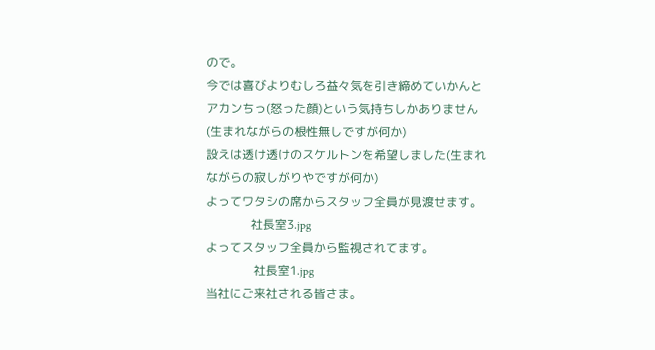ので。
今では喜びよりむしろ益々気を引き締めていかんとアカンちっ(怒った顔)という気持ちしかありません(生まれながらの根性無しですが何か)
設えは透け透けのスケルトンを希望しました(生まれながらの寂しがりやですが何か)
よってワタシの席からスタッフ全員が見渡せます。
               社長室3.jpg
よってスタッフ全員から監視されてます。
                社長室1.jpg
当社にご来社される皆さま。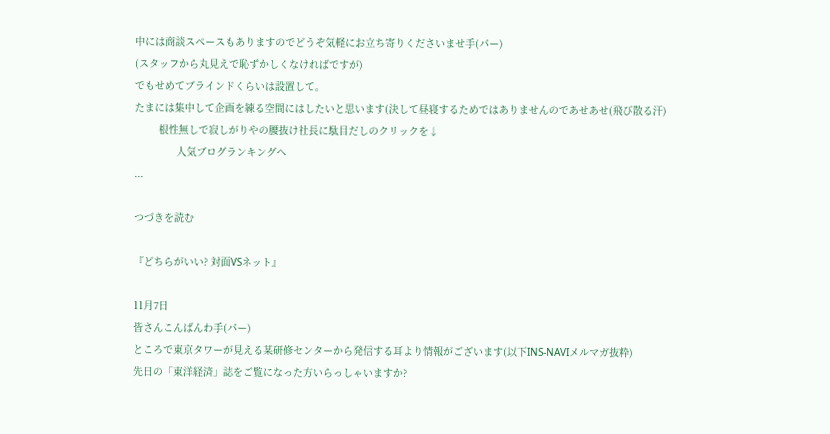中には商談スペースもありますのでどうぞ気軽にお立ち寄りくださいませ手(パー)
(スタッフから丸見えで恥ずかしくなければですが)
でもせめてブラインドくらいは設置して。
たまには集中して企画を練る空間にはしたいと思います(決して昼寝するためではありませんのであせあせ(飛び散る汗)
        根性無しで寂しがりやの腰抜け社長に駄目だしのクリックを↓
              人気ブログランキングへ
...

つづきを読む

『どちらがいい? 対面VSネット』

11月7日
皆さんこんばんわ手(パー)
ところで東京タワーが見える某研修センターから発信する耳より情報がございます(以下INS-NAVIメルマガ抜粋)
先日の「東洋経済」誌をご覧になった方いらっしゃいますか?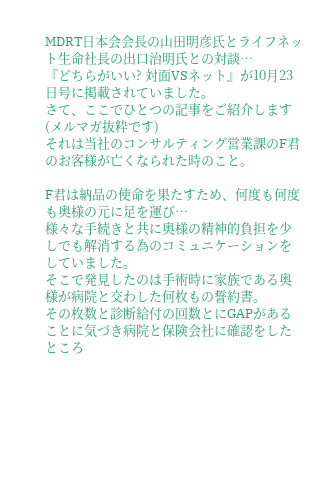MDRT日本会会長の山田明彦氏とライフネット生命社長の出口治明氏との対談…
『どちらがいい? 対面VSネット』が10月23日号に掲載されていました。
さて、ここでひとつの記事をご紹介します(メルマガ抜粋です)
それは当社のコンサルティング営業課のF君のお客様が亡くなられた時のこと。

F君は納品の使命を果たすため、何度も何度も奥様の元に足を運び…
様々な手続きと共に奥様の精神的負担を少しでも解消する為のコミュニケーションをしていました。
そこで発見したのは手術時に家族である奥様が病院と交わした何枚もの誓約書。
その枚数と診断給付の回数とにGAPがあることに気づき病院と保険会社に確認をしたところ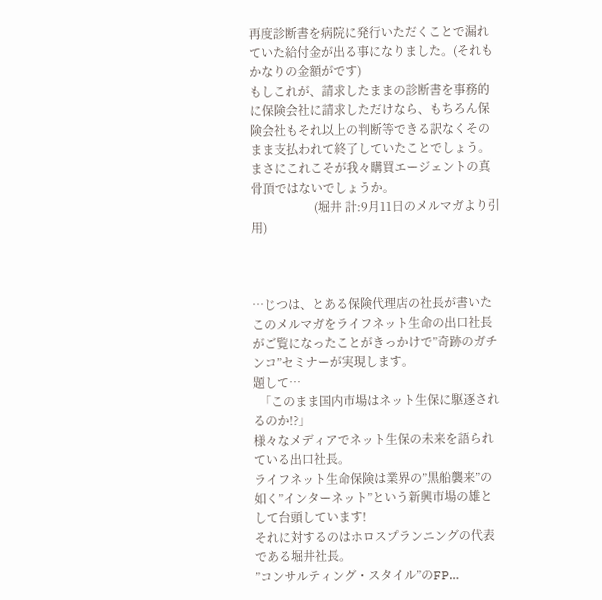再度診断書を病院に発行いただくことで漏れていた給付金が出る事になりました。(それもかなりの金額がです)
もしこれが、請求したままの診断書を事務的に保険会社に請求しただけなら、もちろん保険会社もそれ以上の判断等できる訳なくそのまま支払われて終了していたことでしょう。
まさにこれこそが我々購買エージェントの真骨頂ではないでしょうか。
                     (堀井 計:9月11日のメルマガより引用)



…じつは、とある保険代理店の社長が書いたこのメルマガをライフネット生命の出口社長がご覧になったことがきっかけで”奇跡のガチンコ”セミナーが実現します。
題して…
  「このまま国内市場はネット生保に駆逐されるのか!?」
様々なメディアでネット生保の未来を語られている出口社長。
ライフネット生命保険は業界の”黒船襲来”の如く”インターネット”という新興市場の雄として台頭しています!
それに対するのはホロスプランニングの代表である堀井社長。
”コンサルティング・スタイル”のFP…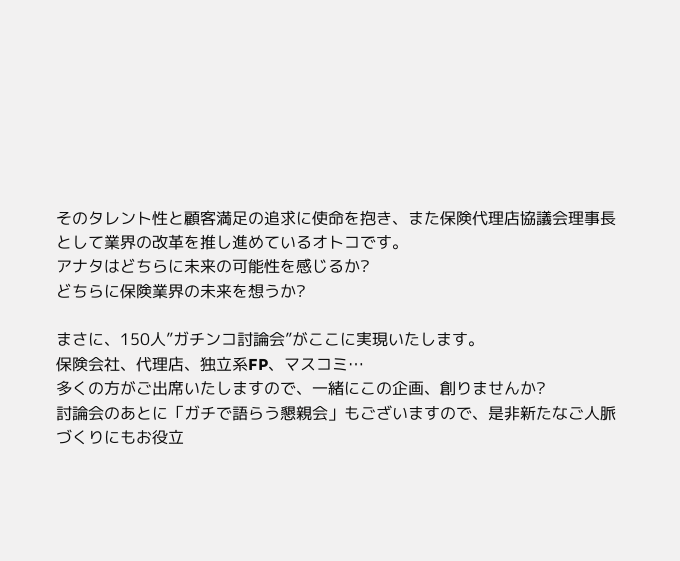そのタレント性と顧客満足の追求に使命を抱き、また保険代理店協議会理事長として業界の改革を推し進めているオトコです。
アナタはどちらに未来の可能性を感じるか?
どちらに保険業界の未来を想うか?

まさに、150人”ガチンコ討論会”がここに実現いたします。
保険会社、代理店、独立系FP、マスコミ…
多くの方がご出席いたしますので、一緒にこの企画、創りませんか?
討論会のあとに「ガチで語らう懇親会」もございますので、是非新たなご人脈づくりにもお役立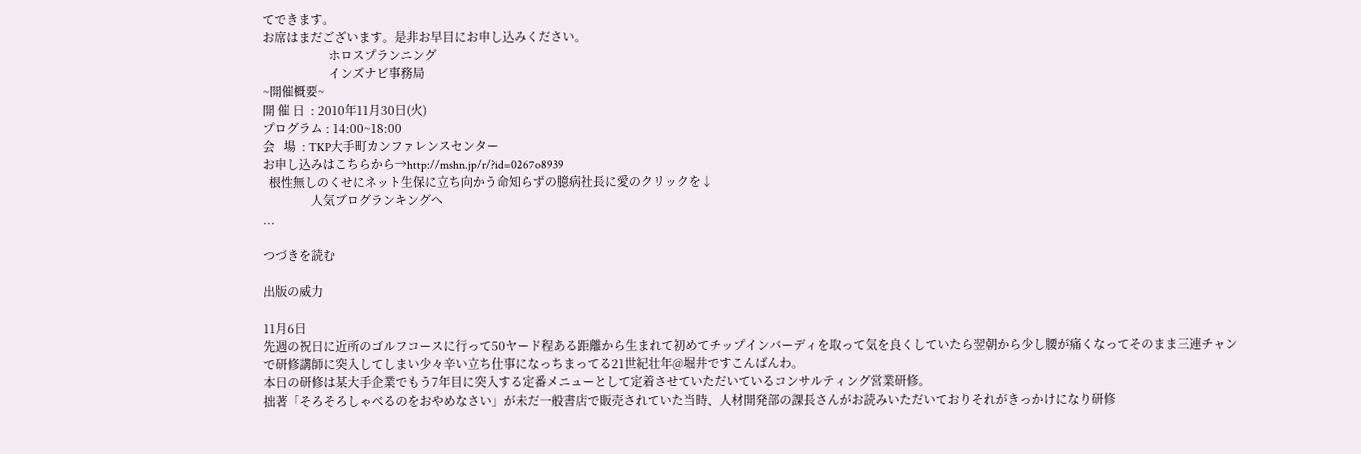てできます。
お席はまだございます。是非お早目にお申し込みください。
                      ホロスプランニング
                      インズナビ事務局
~開催概要~
開 催 日  : 2010年11月30日(火)
プログラム : 14:00~18:00
会   場  : TKP大手町カンファレンスセンター
お申し込みはこちらから→http://mshn.jp/r/?id=0267o8939
  根性無しのくせにネット生保に立ち向かう命知らずの臆病社長に愛のクリックを↓
                人気ブログランキングへ
...

つづきを読む

出版の威力

11月6日
先週の祝日に近所のゴルフコースに行って50ヤード程ある距離から生まれて初めてチップインバーディを取って気を良くしていたら翌朝から少し腰が痛くなってそのまま三連チャンで研修講師に突入してしまい少々辛い立ち仕事になっちまってる21世紀壮年@堀井ですこんばんわ。
本日の研修は某大手企業でもう7年目に突入する定番メニューとして定着させていただいているコンサルティング営業研修。
拙著「そろそろしゃべるのをおやめなさい」が未だ一般書店で販売されていた当時、人材開発部の課長さんがお読みいただいておりそれがきっかけになり研修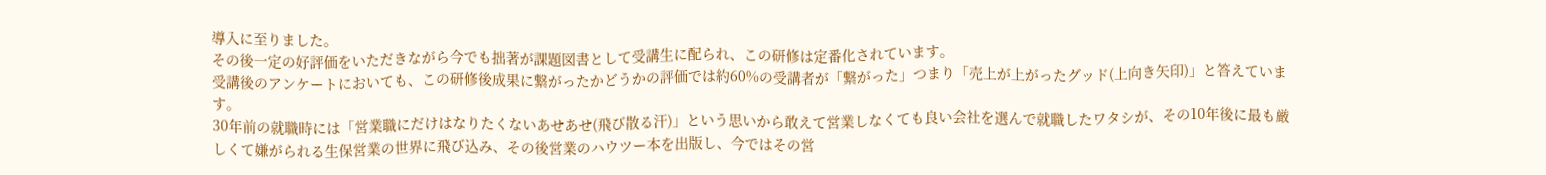導入に至りました。
その後一定の好評価をいただきながら今でも拙著が課題図書として受講生に配られ、この研修は定番化されています。
受講後のアンケートにおいても、この研修後成果に繋がったかどうかの評価では約60%の受講者が「繋がった」つまり「売上が上がったグッド(上向き矢印)」と答えています。
30年前の就職時には「営業職にだけはなりたくないあせあせ(飛び散る汗)」という思いから敢えて営業しなくても良い会社を選んで就職したワタシが、その10年後に最も厳しくて嫌がられる生保営業の世界に飛び込み、その後営業のハウツー本を出版し、今ではその営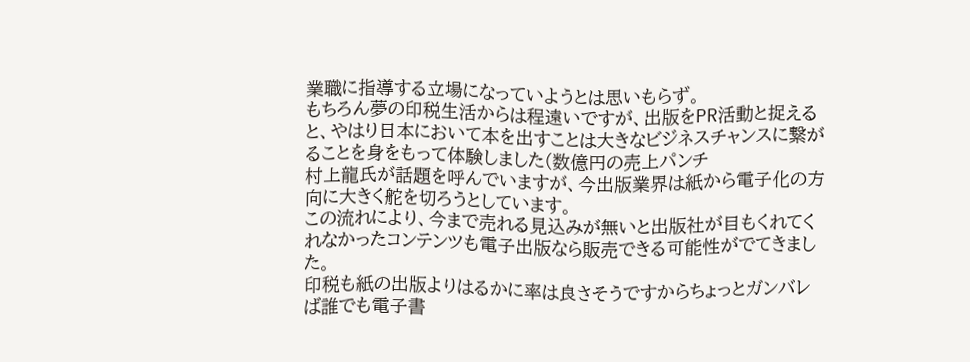業職に指導する立場になっていようとは思いもらず。
もちろん夢の印税生活からは程遠いですが、出版をPR活動と捉えると、やはり日本において本を出すことは大きなビジネスチャンスに繋がることを身をもって体験しました(数億円の売上パンチ
村上龍氏が話題を呼んでいますが、今出版業界は紙から電子化の方向に大きく舵を切ろうとしています。
この流れにより、今まで売れる見込みが無いと出版社が目もくれてくれなかったコンテンツも電子出版なら販売できる可能性がでてきました。
印税も紙の出版よりはるかに率は良さそうですからちょっとガンバレば誰でも電子書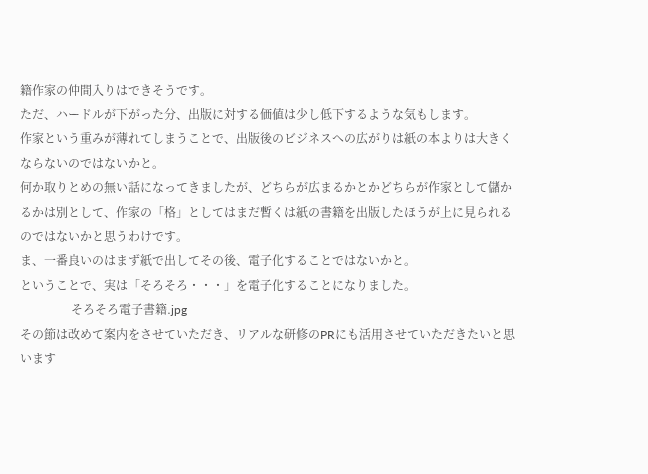籍作家の仲間入りはできそうです。
ただ、ハードルが下がった分、出版に対する価値は少し低下するような気もします。
作家という重みが薄れてしまうことで、出版後のビジネスへの広がりは紙の本よりは大きくならないのではないかと。
何か取りとめの無い話になってきましたが、どちらが広まるかとかどちらが作家として儲かるかは別として、作家の「格」としてはまだ暫くは紙の書籍を出版したほうが上に見られるのではないかと思うわけです。
ま、一番良いのはまず紙で出してその後、電子化することではないかと。
ということで、実は「そろそろ・・・」を電子化することになりました。
                 そろそろ電子書籍.jpg
その節は改めて案内をさせていただき、リアルな研修のPRにも活用させていただきたいと思います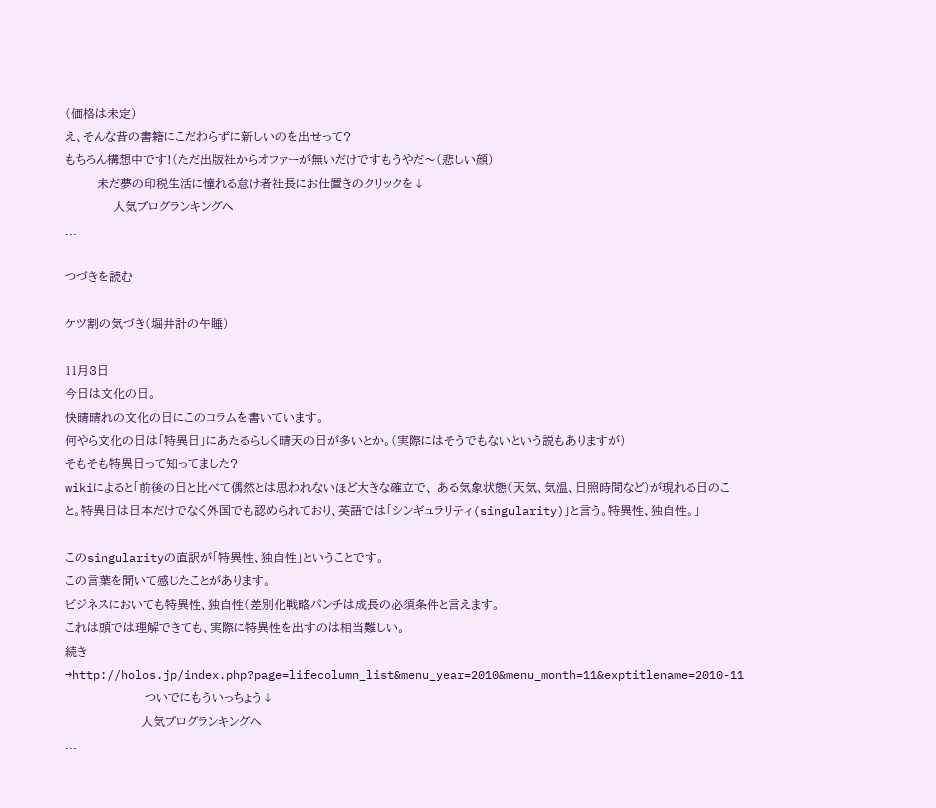(価格は未定)
え、そんな昔の書籍にこだわらずに新しいのを出せって?
もちろん構想中です!(ただ出版社からオファーが無いだけですもうやだ〜(悲しい顔)
        未だ夢の印税生活に憧れる怠け者社長にお仕置きのクリックを↓
            人気ブログランキングへ
...

つづきを読む

ケツ割の気づき(堀井計の午睡)

11月3日
今日は文化の日。
快晴晴れの文化の日にこのコラムを書いています。
何やら文化の日は「特異日」にあたるらしく晴天の日が多いとか。(実際にはそうでもないという説もありますが)
そもそも特異日って知ってました?
wikiによると「前後の日と比べて偶然とは思われないほど大きな確立で、 ある気象状態(天気、気温、日照時間など)が現れる日のこと。特異日は日本だけでなく外国でも認められており、英語では「シンギュラリティ(singularity)」と言う。特異性、独自性。」

このsingularityの直訳が「特異性、独自性」ということです。
この言葉を聞いて感じたことがあります。
ビジネスにおいても特異性、独自性(差別化戦略パンチは成長の必須条件と言えます。
これは頭では理解できても、実際に特異性を出すのは相当難しい。
続き→http://holos.jp/index.php?page=lifecolumn_list&menu_year=2010&menu_month=11&exptitlename=2010-11
                    ついでにもういっちょう↓
                   人気ブログランキングへ
...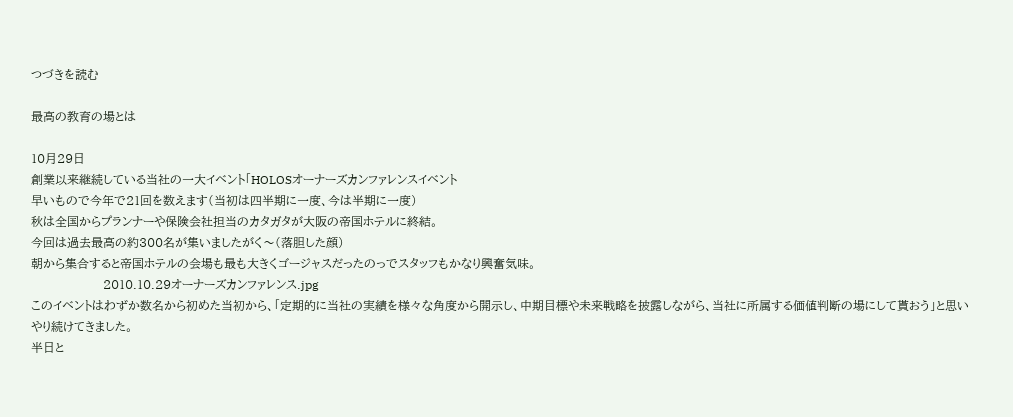つづきを読む

最高の教育の場とは

10月29日
創業以来継続している当社の一大イベント「HOLOSオーナーズカンファレンスイベント
早いもので今年で21回を数えます(当初は四半期に一度、今は半期に一度)
秋は全国からプランナーや保険会社担当のカタガタが大阪の帝国ホテルに終結。
今回は過去最高の約300名が集いましたがく〜(落胆した顔)
朝から集合すると帝国ホテルの会場も最も大きくゴージャスだったのっでスタッフもかなり興奮気味。
                  2010.10.29オーナーズカンファレンス.jpg
このイベントはわずか数名から初めた当初から、「定期的に当社の実績を様々な角度から開示し、中期目標や未来戦略を披露しながら、当社に所属する価値判断の場にして貰おう」と思いやり続けてきました。
半日と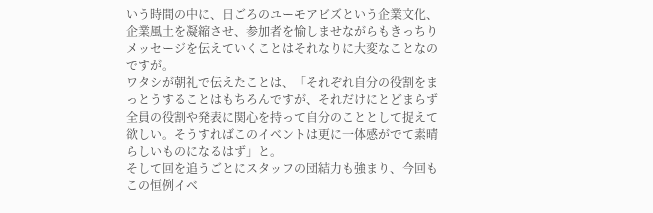いう時間の中に、日ごろのユーモアビズという企業文化、企業風土を凝縮させ、参加者を愉しませながらもきっちりメッセージを伝えていくことはそれなりに大変なことなのですが。
ワタシが朝礼で伝えたことは、「それぞれ自分の役割をまっとうすることはもちろんですが、それだけにとどまらず全員の役割や発表に関心を持って自分のこととして捉えて欲しい。そうすればこのイベントは更に一体感がでて素晴らしいものになるはず」と。
そして回を追うごとにスタッフの団結力も強まり、今回もこの恒例イベ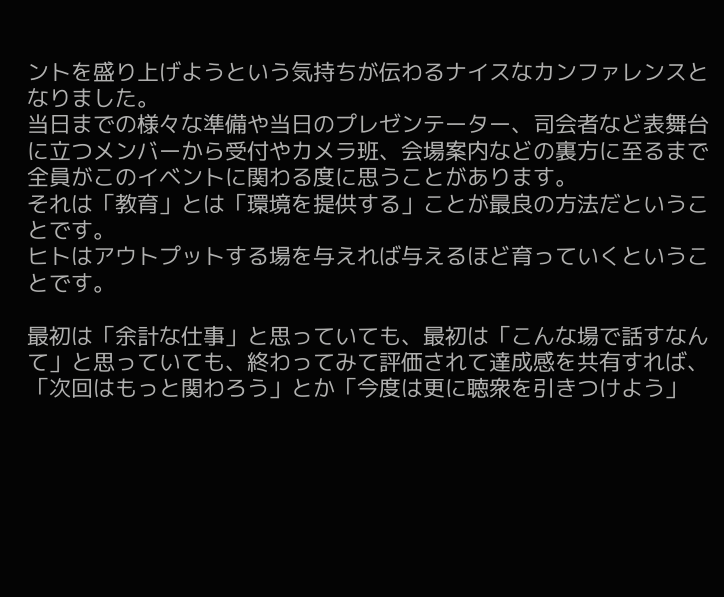ントを盛り上げようという気持ちが伝わるナイスなカンファレンスとなりました。
当日までの様々な準備や当日のプレゼンテーター、司会者など表舞台に立つメンバーから受付やカメラ班、会場案内などの裏方に至るまで全員がこのイベントに関わる度に思うことがあります。
それは「教育」とは「環境を提供する」ことが最良の方法だということです。
ヒトはアウトプットする場を与えれば与えるほど育っていくということです。

最初は「余計な仕事」と思っていても、最初は「こんな場で話すなんて」と思っていても、終わってみて評価されて達成感を共有すれば、「次回はもっと関わろう」とか「今度は更に聴衆を引きつけよう」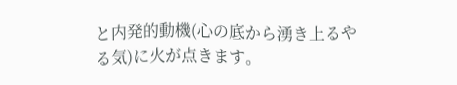と内発的動機(心の底から湧き上るやる気)に火が点きます。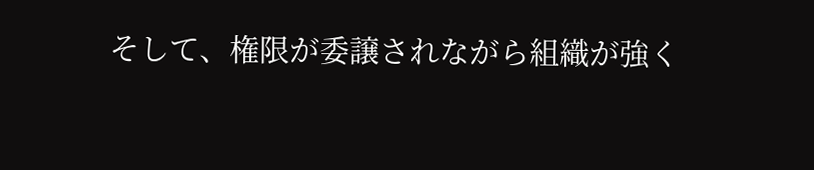そして、権限が委譲されながら組織が強く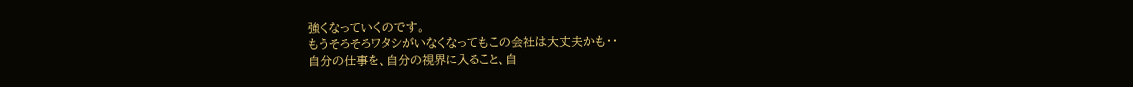強くなっていくのです。
もうそろそろワタシがいなくなってもこの会社は大丈夫かも・・
自分の仕事を、自分の視界に入ること、自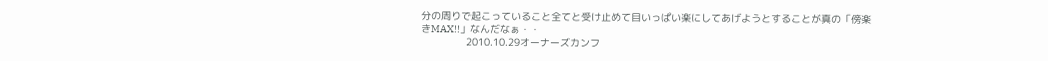分の周りで起こっていること全てと受け止めて目いっぱい楽にしてあげようとすることが真の「傍楽きMAX!!」なんだなぁ・・
               2010.10.29オーナーズカンフ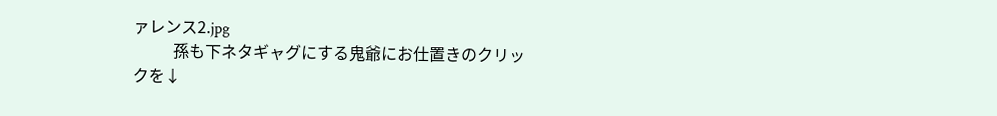ァレンス2.jpg
          孫も下ネタギャグにする鬼爺にお仕置きのクリックを↓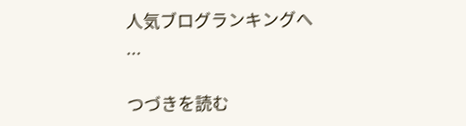人気ブログランキングへ
...

つづきを読む